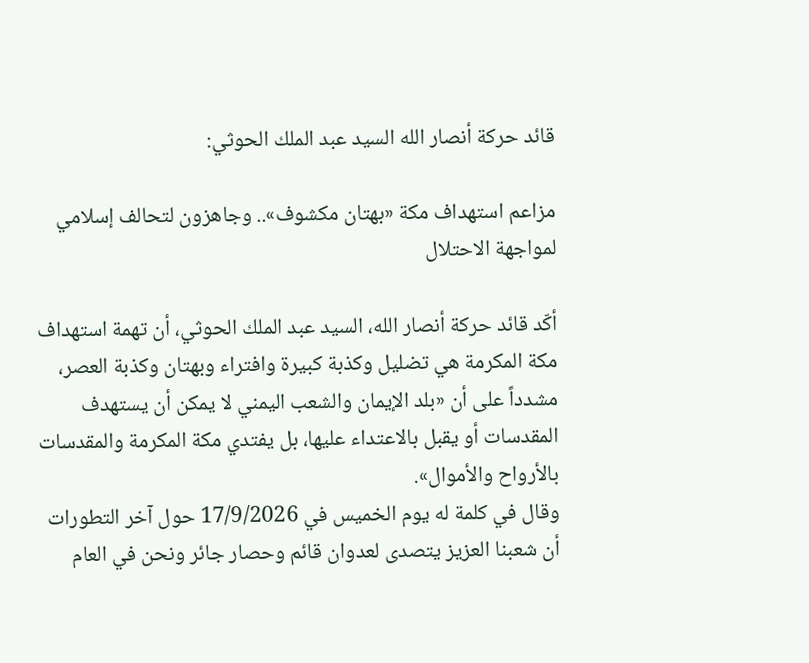قائد حركة أنصار الله السيد عبد الملك الحوثي:

مزاعم استهداف مكة «بهتان مكشوف».. وجاهزون لتحالف إسلامي لمواجهة الاحتلال

أكّد قائد حركة أنصار الله، السيد عبد الملك الحوثي، أن تهمة استهداف مكة المكرمة هي تضليل وكذبة كبيرة وافتراء وبهتان وكذبة العصر، مشدداً على أن «بلد الإيمان والشعب اليمني لا يمكن أن يستهدف المقدسات أو يقبل بالاعتداء عليها، بل يفتدي مكة المكرمة والمقدسات بالأرواح والأموال».
وقال في كلمة له يوم الخميس في 17/9/2026 حول آخر التطورات أن شعبنا العزيز يتصدى لعدوان قائم وحصار جائر ونحن في العام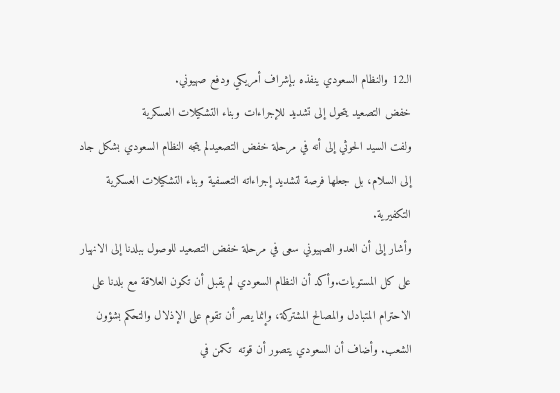الـ12 والنظام السعودي ينفذه بإشراف أمريكي ودفع صهيوني.
خفض التصعيد يتحول إلى تشديد للإجراءات وبناء التشكيلات العسكرية
ولفت السيد الحوثي إلى أنه في مرحلة خفض التصعيدلم يتجه النظام السعودي بشكل جاد إلى السلام، بل جعلها فرصة لتشديد إجراءاته التعسفية وبناء التشكيلات العسكرية التكفيرية.
وأشار إلى أن العدو الصهيوني سعى في مرحلة خفض التصعيد للوصول ببلدنا إلى الانهيار على كل المستويات.وأكد أن النظام السعودي لم يقبل أن تكون العلاقة مع بلدنا على الاحترام المتبادل والمصالح المشتركة، وإنما يصر أن تقوم على الإذلال والتحكم بشؤون الشعب. وأضاف أن السعودي يتصور أن قوته  تكمن في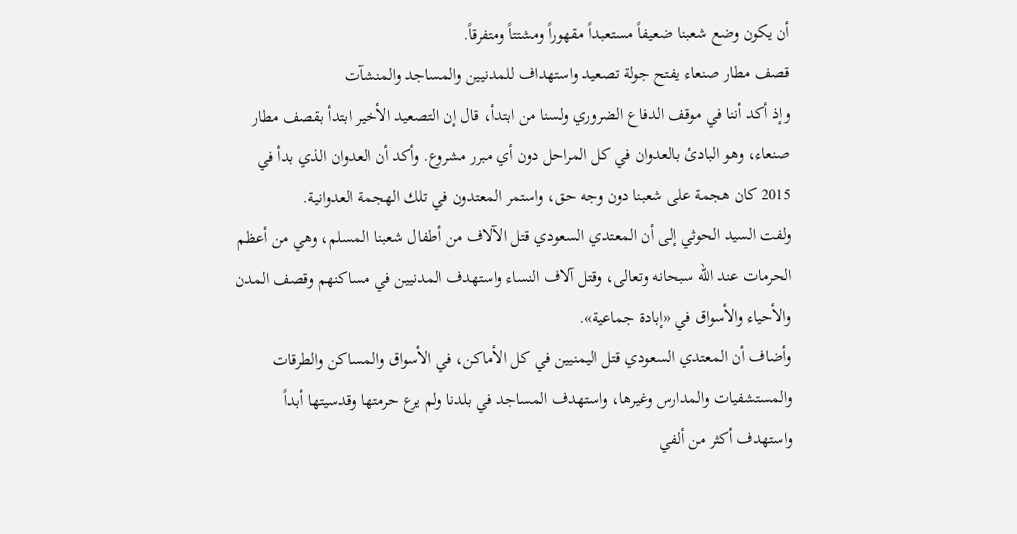أن يكون وضع شعبنا ضعيفاً مستعبداً مقهوراً ومشتتاً ومتفرقاً.
قصف مطار صنعاء يفتح جولة تصعيد واستهداف للمدنيين والمساجد والمنشآت
وإذ أكد أننا في موقف الدفاع الضروري ولسنا من ابتدأ، قال إن التصعيد الأخير ابتدأ بقصف مطار صنعاء، وهو البادئ بالعدوان في كل المراحل دون أي مبرر مشروع. وأكد أن العدوان الذي بدأ في 2015 كان هجمة على شعبنا دون وجه حق، واستمر المعتدون في تلك الهجمة العدوانية.
ولفت السيد الحوثي إلى أن المعتدي السعودي قتل الآلاف من أطفال شعبنا المسلم، وهي من أعظم الحرمات عند الله سبحانه وتعالى، وقتل آلاف النساء واستهدف المدنيين في مساكنهم وقصف المدن والأحياء والأسواق في «إبادة جماعية».
وأضاف أن المعتدي السعودي قتل اليمنيين في كل الأماكن، في الأسواق والمساكن والطرقات والمستشفيات والمدارس وغيرها، واستهدف المساجد في بلدنا ولم يرع حرمتها وقدسيتها أبداً واستهدف أكثر من ألفي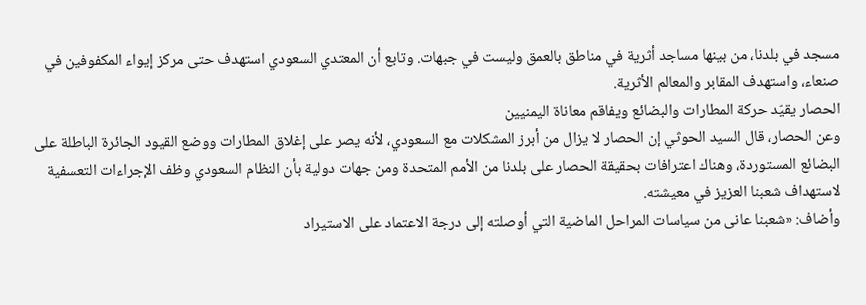مسجد في بلدنا، من بينها مساجد أثرية في مناطق بالعمق وليست في جبهات. وتابع أن المعتدي السعودي استهدف حتى مركز إيواء المكفوفين في صنعاء، واستهدف المقابر والمعالم الأثرية.
الحصار يقيّد حركة المطارات والبضائع ويفاقم معاناة اليمنيين
وعن الحصار، قال السيد الحوثي إن الحصار لا يزال من أبرز المشكلات مع السعودي، لأنه يصر على إغلاق المطارات ووضع القيود الجائرة الباطلة على البضائع المستوردة، وهناك اعترافات بحقيقة الحصار على بلدنا من الأمم المتحدة ومن جهات دولية بأن النظام السعودي وظف الإجراءات التعسفية لاستهداف شعبنا العزيز في معيشته.
وأضاف: «شعبنا عانى من سياسات المراحل الماضية التي أوصلته إلى درجة الاعتماد على الاستيراد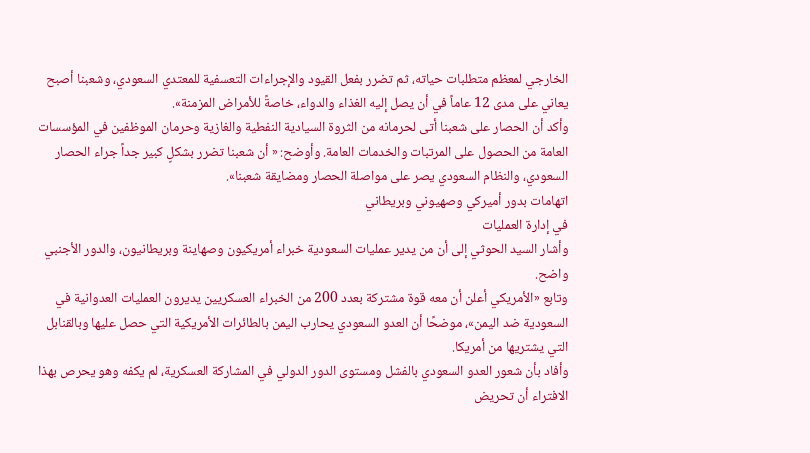الخارجي لمعظم متطلبات حياته، ثم تضرر بفعل القيود والإجراءات التعسفية للمعتدي السعودي، وشعبنا أصبح يعاني على مدى 12 عاماً في أن يصل إليه الغذاء والدواء، خاصةً للأمراض المزمنة».
وأكد أن الحصار على شعبنا أتى لحرمانه من الثروة السيادية النفطية والغازية وحرمان الموظفين في المؤسسات العامة من الحصول على المرتبات والخدمات العامة. وأوضح: « أن شعبنا تضرر بشكلٍ كبير جداً جراء الحصار السعودي، والنظام السعودي يصر على مواصلة الحصار ومضايقة شعبنا».
اتهامات بدور أميركي وصهيوني وبريطاني
في إدارة العمليات
وأشار السيد الحوثي إلى أن من يدير عمليات السعودية خبراء أمريكيون وصهاينة وبريطانيون، والدور الأجنبي واضح.
وتابع «الأمريكي أعلن أن معه قوة مشتركة بعدد 200 من الخبراء العسكريين يديرون العمليات العدوانية في السعودية ضد اليمن»، موضحًا أن العدو السعودي يحارب اليمن بالطائرات الأمريكية التي حصل عليها وبالقنابل التي يشتريها من أمريكا.
وأفاد بأن شعور العدو السعودي بالفشل ومستوى الدور الدولي في المشاركة العسكرية، لم يكفه وهو يحرص بهذا الافتراء أن تحريض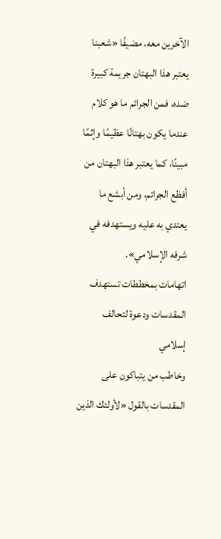الآخرين معه، مضيفًا «شعبنا يعتبر هذا البهتان جريمة كبيرة ضده، فمن الجرائم ما هو كلام عندما يكون بهتانًا عظيمًا وإثمًا مبينًا، كما يعتبر هذا البهتان من أفظع الجرائم، ومن أبشع ما يعتدي به عليه ويستهدفه في شرفه الإسلامي».
اتهامات بمخططات تستهدف المقدسات ودعوة لتحالف إسلامي
وخاطب من يتباكون على المقدسات بالقول «لأولئك الذين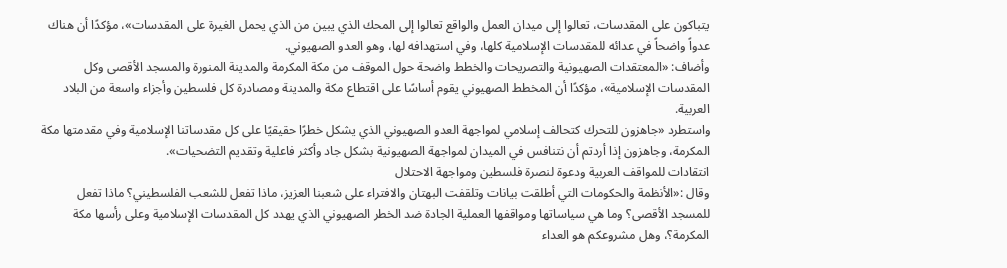يتباكون على المقدسات، تعالوا إلى ميدان العمل والواقع تعالوا إلى المحك الذي يبين من الذي يحمل الغيرة على المقدسات»، مؤكدًا أن هناك عدواً واضحاً في عدائه للمقدسات الإسلامية كلها، وفي استهدافه لها، وهو العدو الصهيوني.
وأضاف: «المعتقدات الصهيونية والتصريحات والخطط واضحة حول الموقف من مكة المكرمة والمدينة المنورة والمسجد الأقصى وكل المقدسات الإسلامية»، مؤكدًا أن المخطط الصهيوني يقوم أساسًا على اقتطاع مكة والمدينة ومصادرة كل فلسطين وأجزاء واسعة من البلاد العربية.
واستطرد «جاهزون للتحرك كتحالف إسلامي لمواجهة العدو الصهيوني الذي يشكل خطرًا حقيقيًا على كل مقدساتنا الإسلامية وفي مقدمتها مكة المكرمة، وجاهزون إذا أردتم أن نتنافس في الميدان لمواجهة الصهيونية بشكل جاد وأكثر فاعلية وتقديم التضحيات».
انتقادات للمواقف العربية ودعوة لنصرة فلسطين ومواجهة الاحتلال
وقال :«الأنظمة والحكومات التي أطلقت بيانات وتلقفت البهتان والافتراء على شعبنا العزيز، ماذا تفعل للشعب الفلسطيني؟ ماذا تفعل للمسجد الأقصى؟ وما هي سياساتها ومواقفها العملية الجادة ضد الخطر الصهيوني الذي يهدد كل المقدسات الإسلامية وعلى رأسها مكة المكرمة؟، وهل مشروعكم هو العداء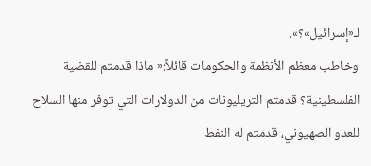لـ«إسرائيل»؟».
وخاطب معظم الأنظمة والحكومات قائلاً:« ماذا قدمتم للقضية الفلسطينية؟ قدمتم التريليونات من الدولارات التي توفر منها السلاح للعدو الصهيوني، قدمتم له النفط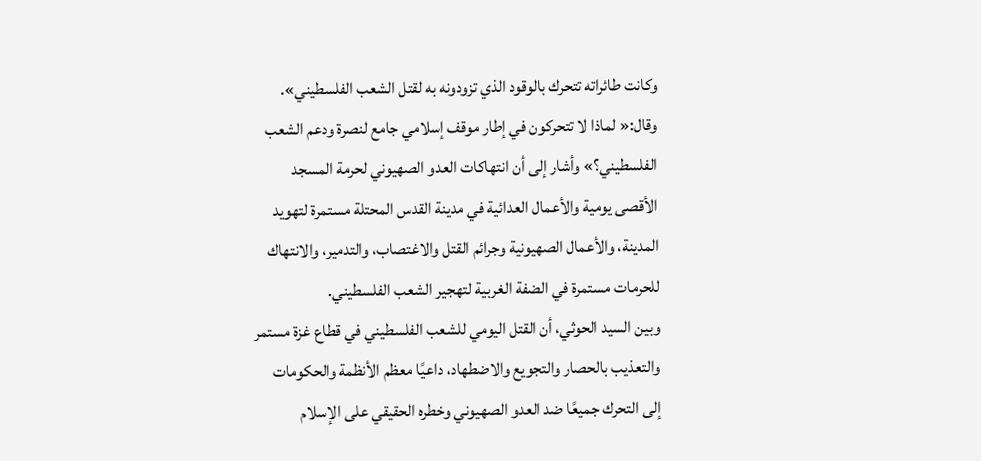وكانت طائراته تتحرك بالوقود الذي تزودونه به لقتل الشعب الفلسطيني».
وقال:« لماذا لا تتحركون في إطار موقف إسلامي جامع لنصرة ودعم الشعب الفلسطيني؟» وأشار إلى أن انتهاكات العدو الصهيوني لحرمة المسجد الأقصى يومية والأعمال العدائية في مدينة القدس المحتلة مستمرة لتهويد المدينة، والأعمال الصهيونية وجرائم القتل والاغتصاب، والتدمير، والانتهاك للحرمات مستمرة في الضفة الغربية لتهجير الشعب الفلسطيني.
وبين السيد الحوثي، أن القتل اليومي للشعب الفلسطيني في قطاع غزة مستمر والتعذيب بالحصار والتجويع والاضطهاد، داعيًا معظم الأنظمة والحكومات إلى التحرك جميعًا ضد العدو الصهيوني وخطره الحقيقي على الإسلام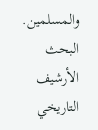والمسلمين.
البحث
الأرشيف التاريخي